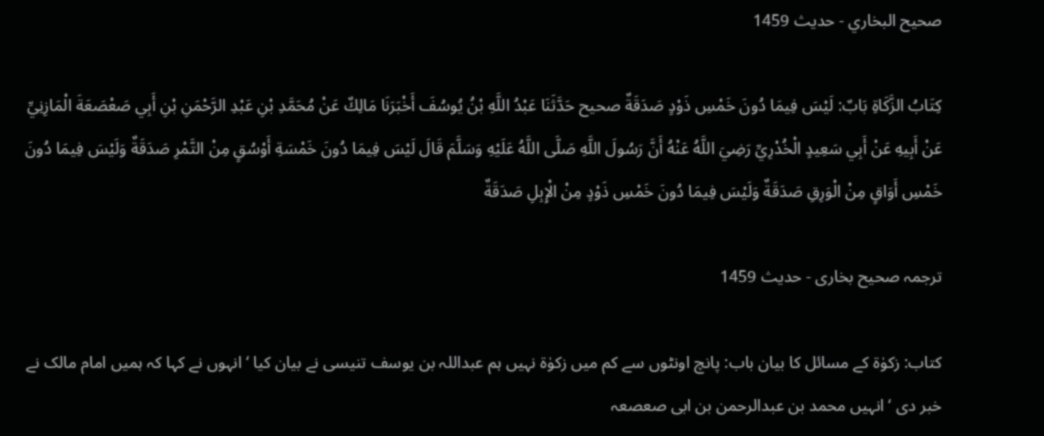صحيح البخاري - حدیث 1459

كِتَابُ الزَّكَاةِ بَابٌ: لَيْسَ فِيمَا دُونَ خَمْسِ ذَوْدٍ صَدَقَةٌ صحيح حَدَّثَنَا عَبْدُ اللَّهِ بْنُ يُوسُفَ أَخْبَرَنَا مَالِكٌ عَنْ مُحَمَّدِ بْنِ عَبْدِ الرَّحْمَنِ بْنِ أَبِي صَعْصَعَةَ الْمَازِنِيِّ عَنْ أَبِيهِ عَنْ أَبِي سَعِيدٍ الْخُدْرِيِّ رَضِيَ اللَّهُ عَنْهُ أَنَّ رَسُولَ اللَّهِ صَلَّى اللَّهُ عَلَيْهِ وَسَلَّمَ قَالَ لَيْسَ فِيمَا دُونَ خَمْسَةِ أَوْسُقٍ مِنْ التَّمْرِ صَدَقَةٌ وَلَيْسَ فِيمَا دُونَ خَمْسِ أَوَاقٍ مِنْ الْوَرِقِ صَدَقَةٌ وَلَيْسَ فِيمَا دُونَ خَمْسِ ذَوْدٍ مِنْ الْإِبِلِ صَدَقَةٌ

ترجمہ صحیح بخاری - حدیث 1459

کتاب: زکوٰۃ کے مسائل کا بیان باب: پانچ اونٹوں سے کم میں زکوٰۃ نہیں ہم عبداللہ بن یوسف تنیسی نے بیان کیا ‘ انہوں نے کہا کہ ہمیں امام مالک نے خبر دی ‘ انہیں محمد بن عبدالرحمن بن ابی صعصعہ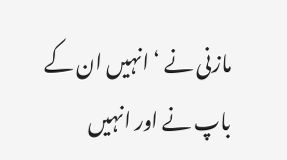مازنی نے ‘ انہیں ان کے باپ نے اور انہیں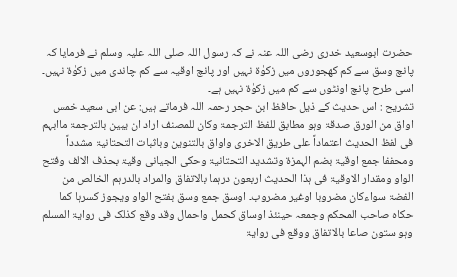حضرت ابوسعید خدری رضی اللہ عنہ نے کہ رسول اللہ صلی اللہ علیہ وسلم نے فرمایا کہ پانچ وسق سے کم کھجوروں میں زکوٰۃ نہیں اور پانچ اوقیہ سے کم چاندی میں زکوٰۃ نہیں۔ اسی طرح پانچ اونٹوں سے کم میں زکوٰۃ نہیں ہے۔
تشریح : اس حدیث کے ذیل حافظ ابن حجر رحمہ اللہ فرماتے ہیں: عن ابی سعید خمس اواق من الورق صدقۃ وہو مطابق للفظ الترجمۃ وکان للمصنف اراد ان یبین بالترجمۃ ماابہم فی لفظ الحدیث اعتماداً علی طریق الاخری واواق بالتنوین وباثبات التحتانیۃ مشدداً ومحففا جمع اوقیۃ بضم الہمزۃ وتشدید التحتانیۃ وحکی الجیانی وقیۃ بحذف الالف وفتح الواو ومقدار الاوقیۃ فی ہذا الحدیث اربعون درہما بالاتفاق والمراد بالدرہم الخالص من الفضۃ سواءکان مضروبا اوغیر مضروب۔ اوسق جمع وسق بفتح الواو ویجوز کسرہا کما حکاہ صاحب المحکم وجمعہ حینئذ اوساق کحمل واحمال وقد وقع کذلک فی روایۃ المسلم وہو ستون صاعا بالاتفاق ووقع فی روایۃ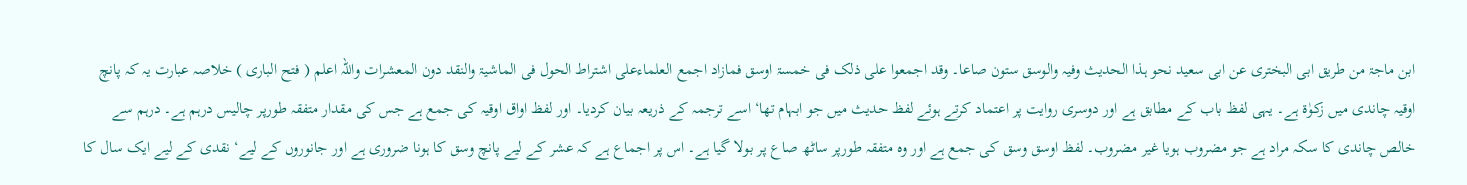ابن ماجۃ من طریق ابی البختری عن ابی سعید نحو ہذا الحدیث وفیہ والوسق ستون صاعا۔ وقد اجمعوا علی ذلک فی خمسۃ اوسق فمازاد اجمع العلماءعلی اشتراط الحول فی الماشیۃ والنقد دون المعشرات واللہ اعلم ( فتح الباری ) خلاصہ عبارت یہ کہ پانچ اوقیہ چاندی میں زکوٰۃ ہے۔ یہی لفظ باب کے مطابق ہے اور دوسری روایت پر اعتماد کرتے ہوئے لفظ حدیث میں جو ابہام تھا‘ اسے ترجمہ کے ذریعہ بیان کردیا۔ اور لفظ اواق اوقیہ کی جمع ہے جس کی مقدار متفقہ طورپر چالیس درہم ہے۔ درہم سے خالص چاندی کا سکہ مراد ہے جو مضروب ہویا غیر مضروب۔ لفظ اوسق وسق کی جمع ہے اور وہ متفقہ طورپر ساٹھ صاع پر بولا گیا ہے۔ اس پر اجماع ہے کہ عشر کے لیے پانچ وسق کا ہونا ضروری ہے اور جانوروں کے لیے‘ نقدی کے لیے ایک سال کا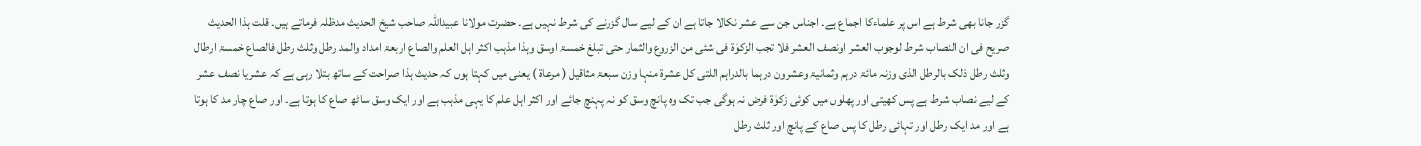گزر جانا بھی شرط ہے اس پر علماءکا اجماع ہے۔ اجناس جن سے عشر نکالا جاتا ہے ان کے لیے سال گزرنے کی شرط نہیں ہے۔ حضرت مولانا عبیداللہ صاحب شیخ الحدیث مدظلہ فرماتے ہیں۔ قلت ہذا الحدیث صریح فی ان النصاب شرط لوجوب العشر اونصف العشر فلا تجب الزکوٰۃ فی شئی من الزروع والثمار حتی تبلغ خمسۃ اوسق وہذا مذہب اکثر اہل العلم والصاع اربعۃ امداد والمد رطل وثلث رطل فالصاع خمسۃ ارطال وثلث رطل ذلک بالرطل الذی وزنہ مائۃ درہم وثمانیۃ وعشرون درہما بالدراہم اللتی کل عشرۃ منہا وزن سبعۃ مثاقیل ( مرعاۃ ) یعنی میں کہتا ہوں کہ حدیث ہذا صراحت کے ساتھ بتلا رہی ہے کہ عشریا نصف عشر کے لیے نصاب شرط ہے پس کھیتی اور پھلوں میں کوئی زکوٰۃ فرض نہ ہوگی جب تک وہ پانچ وسق کو نہ پہنچ جائے اور اکثر اہل علم کا یہی مذہب ہے اور ایک وسق ساٹھ صاع کا ہوتا ہے۔ اور صاع چار مد کا ہوتا ہے اور مد ایک رطل اور تہائی رطل کا پس صاع کے پانچ اور ثلث رطل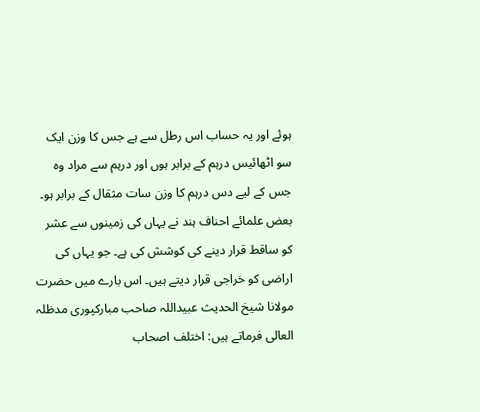ہوئے اور یہ حساب اس رطل سے ہے جس کا وزن ایک سو اٹھائیس درہم کے برابر ہوں اور درہم سے مراد وہ جس کے لیے دس درہم کا وزن سات مثقال کے برابر ہو۔ بعض علمائے احناف ہند نے یہاں کی زمینوں سے عشر کو ساقط قرار دینے کی کوشش کی ہے۔ جو یہاں کی اراضی کو خراجی قرار دیتے ہیں۔ اس بارے میں حضرت مولانا شیخ الحدیث عبیداللہ صاحب مبارکپوری مدظلہ العالی فرماتے ہیں: اختلف اصحاب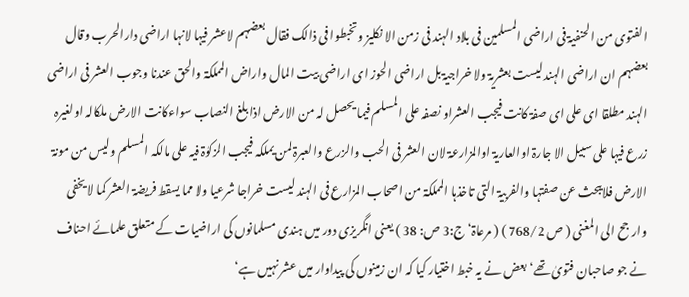الفتوی من الحنفیۃ فی اراضی المسلمین فی بلاد الہند فی زمن الا نکلیز وتخبطوا فی ذالک فقال بعضہم لاعشر فیہا لانہا اراضی دارالحرب وقال بعضہم ان اراضی الہند لیست بعشریۃ ولا خراجیۃ بل اراضی الحوز ای اراضی بیت المال واراض المملکۃ والحق عندنا وجوب العشر فی اراضی الہند مطلقا ای علی ای صفۃ کانت فیجب العشراو نصفہ علی المسلم فیما یحصل لہ من الارض اذا بلغ النصاب سواءکانت الارض ملکالہ اولغیرہ زرع فیہا علی سبیل الا جارۃ اوالعاریۃ اوالمزارعۃ لان العشر فی الحب والزرع والعبرۃ لمن یملکہ فیجب الزکوٰۃ فیہ علی مالکہ المسلم ولیس من مونۃ الارض فلایبحث عن صفتہا والفربیۃ التی تاخذہا المملکۃ من اصحاب المزارع فی الہند لیست خراجا شرعیا ولا مما یسقط فریضۃ العشر کما لا یخفی وارجح الی المغنی ( ص 768/2 ) ( مرعاۃ‘ ج:3 ص: 38 ) یعنی انگریزی دور میں ہندی مسلمانوں کی اراضیات کے متعلق علمائے احناف نے جو صاحبان فتویٰ تھے‘ بعض نے یہ خبط اختیار کیا کہ ان زمینوں کی پیداوار میں عشر نہیں ہے‘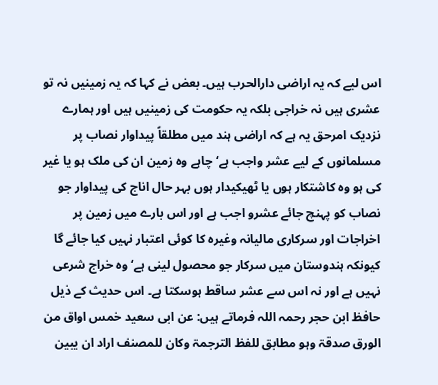اس لیے کہ یہ اراضی دارالحرب ہیں۔ بعض نے کہا کہ یہ زمینیں نہ تو عشری ہیں نہ خراجی بلکہ یہ حکومت کی زمینیں ہیں اور ہمارے نزدیک امرحق یہ ہے کہ اراضی ہند میں مطلقاً پیداوار نصاب پر مسلمانوں کے لیے عشر واجب ہے‘ چاہے وہ زمین ان کی ملک ہو یا غیر کی ہو وہ کاشتکار ہوں یا ٹھیکیدار ہوں بہر حال اناج کی پیداوار جو نصاب کو پہنچ جائے عشرو اجب ہے اور اس بارے میں زمین پر اخراجات اور سرکاری مالیانہ وغیرہ کا کوئی اعتبار نہیں کیا جائے گا کیونکہ ہندوستان میں سرکار جو محصول لینی ہے‘ وہ خراج شرعی نہیں ہے اور نہ اس سے عشر ساقط ہوسکتا ہے۔ اس حدیث کے ذیل حافظ ابن حجر رحمہ اللہ فرماتے ہیں: عن ابی سعید خمس اواق من الورق صدقۃ وہو مطابق للفظ الترجمۃ وکان للمصنف اراد ان یبین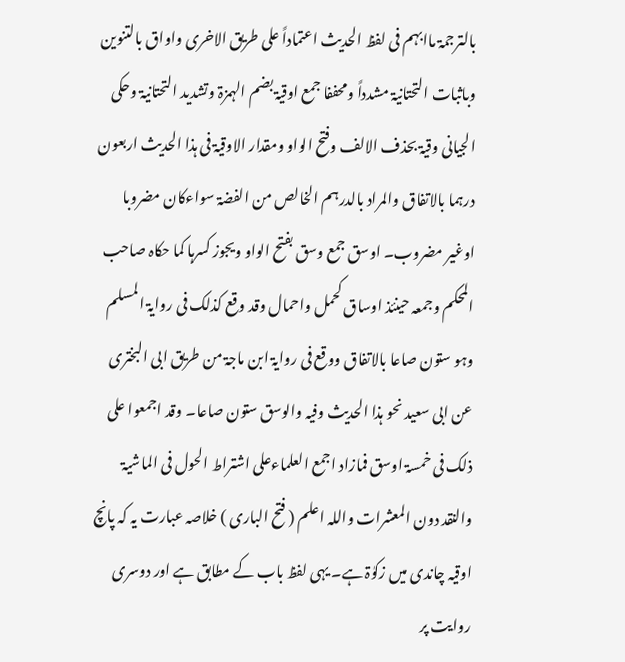بالترجمۃ ماابہم فی لفظ الحدیث اعتماداً علی طریق الاخری واواق بالتنوین وباثبات التحتانیۃ مشدداً ومحففا جمع اوقیۃ بضم الہمزۃ وتشدید التحتانیۃ وحکی الجیانی وقیۃ بحذف الالف وفتح الواو ومقدار الاوقیۃ فی ہذا الحدیث اربعون درہما بالاتفاق والمراد بالدرہم الخالص من الفضۃ سواءکان مضروبا اوغیر مضروب۔ اوسق جمع وسق بفتح الواو ویجوز کسرہا کما حکاہ صاحب المحکم وجمعہ حینئذ اوساق کحمل واحمال وقد وقع کذلک فی روایۃ المسلم وہو ستون صاعا بالاتفاق ووقع فی روایۃ ابن ماجۃ من طریق ابی البختری عن ابی سعید نحو ہذا الحدیث وفیہ والوسق ستون صاعا۔ وقد اجمعوا علی ذلک فی خمسۃ اوسق فمازاد اجمع العلماءعلی اشتراط الحول فی الماشیۃ والنقد دون المعشرات واللہ اعلم ( فتح الباری ) خلاصہ عبارت یہ کہ پانچ اوقیہ چاندی میں زکوٰۃ ہے۔ یہی لفظ باب کے مطابق ہے اور دوسری روایت پر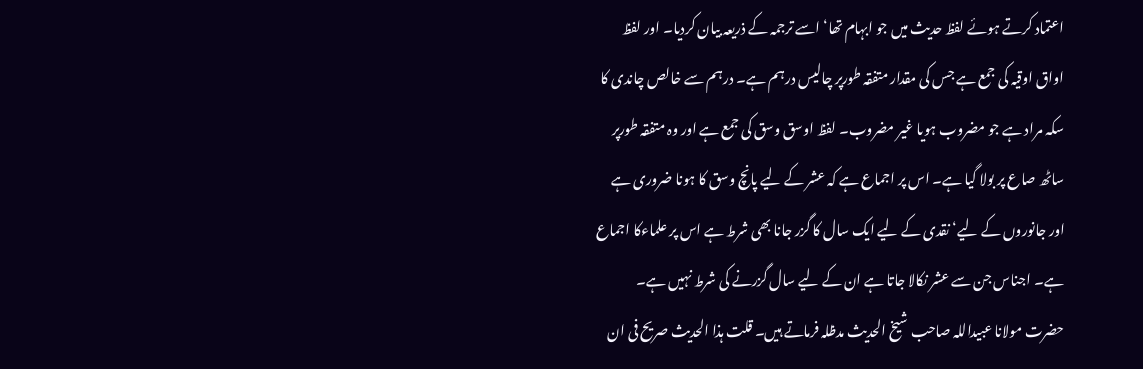اعتماد کرتے ہوئے لفظ حدیث میں جو ابہام تھا‘ اسے ترجمہ کے ذریعہ بیان کردیا۔ اور لفظ اواق اوقیہ کی جمع ہے جس کی مقدار متفقہ طورپر چالیس درہم ہے۔ درہم سے خالص چاندی کا سکہ مراد ہے جو مضروب ہویا غیر مضروب۔ لفظ اوسق وسق کی جمع ہے اور وہ متفقہ طورپر ساٹھ صاع پر بولا گیا ہے۔ اس پر اجماع ہے کہ عشر کے لیے پانچ وسق کا ہونا ضروری ہے اور جانوروں کے لیے‘ نقدی کے لیے ایک سال کا گزر جانا بھی شرط ہے اس پر علماءکا اجماع ہے۔ اجناس جن سے عشر نکالا جاتا ہے ان کے لیے سال گزرنے کی شرط نہیں ہے۔ حضرت مولانا عبیداللہ صاحب شیخ الحدیث مدظلہ فرماتے ہیں۔ قلت ہذا الحدیث صریح فی ان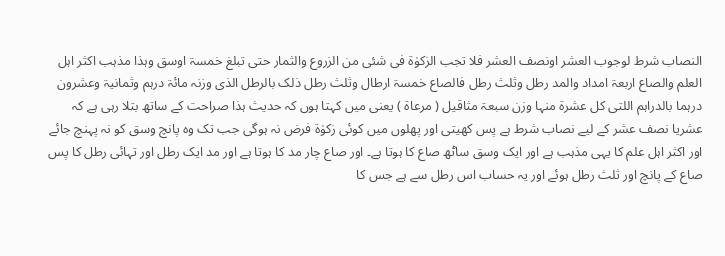النصاب شرط لوجوب العشر اونصف العشر فلا تجب الزکوٰۃ فی شئی من الزروع والثمار حتی تبلغ خمسۃ اوسق وہذا مذہب اکثر اہل العلم والصاع اربعۃ امداد والمد رطل وثلث رطل فالصاع خمسۃ ارطال وثلث رطل ذلک بالرطل الذی وزنہ مائۃ درہم وثمانیۃ وعشرون درہما بالدراہم اللتی کل عشرۃ منہا وزن سبعۃ مثاقیل ( مرعاۃ ) یعنی میں کہتا ہوں کہ حدیث ہذا صراحت کے ساتھ بتلا رہی ہے کہ عشریا نصف عشر کے لیے نصاب شرط ہے پس کھیتی اور پھلوں میں کوئی زکوٰۃ فرض نہ ہوگی جب تک وہ پانچ وسق کو نہ پہنچ جائے اور اکثر اہل علم کا یہی مذہب ہے اور ایک وسق ساٹھ صاع کا ہوتا ہے۔ اور صاع چار مد کا ہوتا ہے اور مد ایک رطل اور تہائی رطل کا پس صاع کے پانچ اور ثلث رطل ہوئے اور یہ حساب اس رطل سے ہے جس کا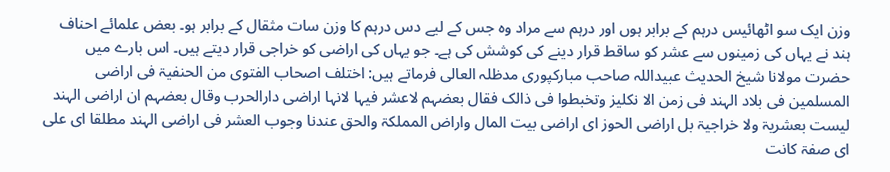وزن ایک سو اٹھائیس درہم کے برابر ہوں اور درہم سے مراد وہ جس کے لیے دس درہم کا وزن سات مثقال کے برابر ہو۔ بعض علمائے احناف ہند نے یہاں کی زمینوں سے عشر کو ساقط قرار دینے کی کوشش کی ہے۔ جو یہاں کی اراضی کو خراجی قرار دیتے ہیں۔ اس بارے میں حضرت مولانا شیخ الحدیث عبیداللہ صاحب مبارکپوری مدظلہ العالی فرماتے ہیں: اختلف اصحاب الفتوی من الحنفیۃ فی اراضی المسلمین فی بلاد الہند فی زمن الا نکلیز وتخبطوا فی ذالک فقال بعضہم لاعشر فیہا لانہا اراضی دارالحرب وقال بعضہم ان اراضی الہند لیست بعشریۃ ولا خراجیۃ بل اراضی الحوز ای اراضی بیت المال واراض المملکۃ والحق عندنا وجوب العشر فی اراضی الہند مطلقا ای علی ای صفۃ کانت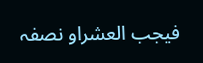فیجب العشراو نصفہ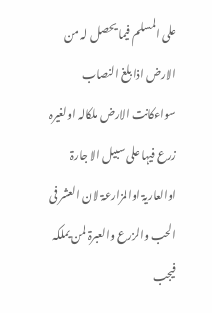علی المسلم فیما یحصل لہ من الارض اذا بلغ النصاب سواءکانت الارض ملکالہ اولغیرہ زرع فیہا علی سبیل الا جارۃ اوالعاریۃ اوالمزارعۃ لان العشر فی الحب والزرع والعبرۃ لمن یملکہ فیجب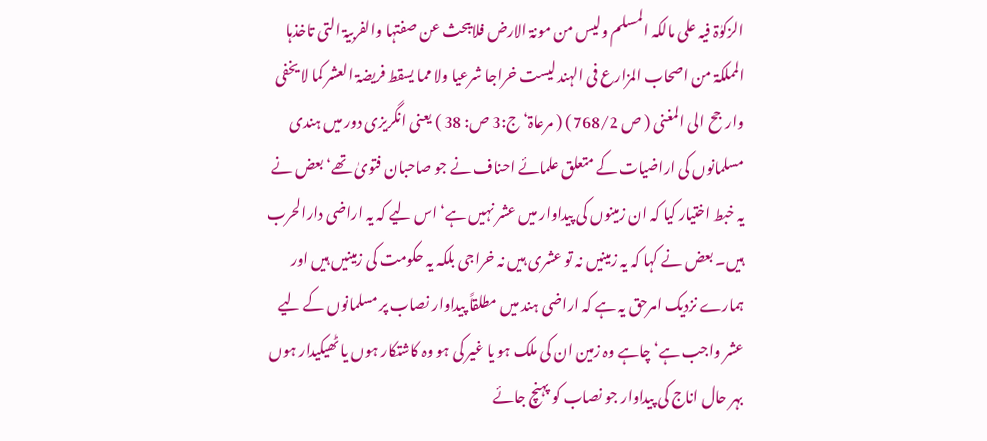الزکوٰۃ فیہ علی مالکہ المسلم ولیس من مونۃ الارض فلایبحث عن صفتہا والفربیۃ التی تاخذہا المملکۃ من اصحاب المزارع فی الہند لیست خراجا شرعیا ولا مما یسقط فریضۃ العشر کما لا یخفی وارجح الی المغنی ( ص 768/2 ) ( مرعاۃ‘ ج:3 ص: 38 ) یعنی انگریزی دور میں ہندی مسلمانوں کی اراضیات کے متعلق علمائے احناف نے جو صاحبان فتویٰ تھے‘ بعض نے یہ خبط اختیار کیا کہ ان زمینوں کی پیداوار میں عشر نہیں ہے‘ اس لیے کہ یہ اراضی دارالحرب ہیں۔ بعض نے کہا کہ یہ زمینیں نہ تو عشری ہیں نہ خراجی بلکہ یہ حکومت کی زمینیں ہیں اور ہمارے نزدیک امرحق یہ ہے کہ اراضی ہند میں مطلقاً پیداوار نصاب پر مسلمانوں کے لیے عشر واجب ہے‘ چاہے وہ زمین ان کی ملک ہو یا غیر کی ہو وہ کاشتکار ہوں یا ٹھیکیدار ہوں بہر حال اناج کی پیداوار جو نصاب کو پہنچ جائے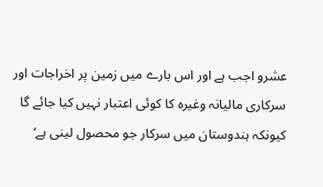عشرو اجب ہے اور اس بارے میں زمین پر اخراجات اور سرکاری مالیانہ وغیرہ کا کوئی اعتبار نہیں کیا جائے گا کیونکہ ہندوستان میں سرکار جو محصول لینی ہے‘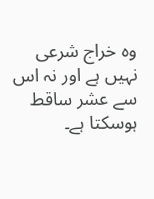وہ خراج شرعی نہیں ہے اور نہ اس سے عشر ساقط ہوسکتا ہے۔